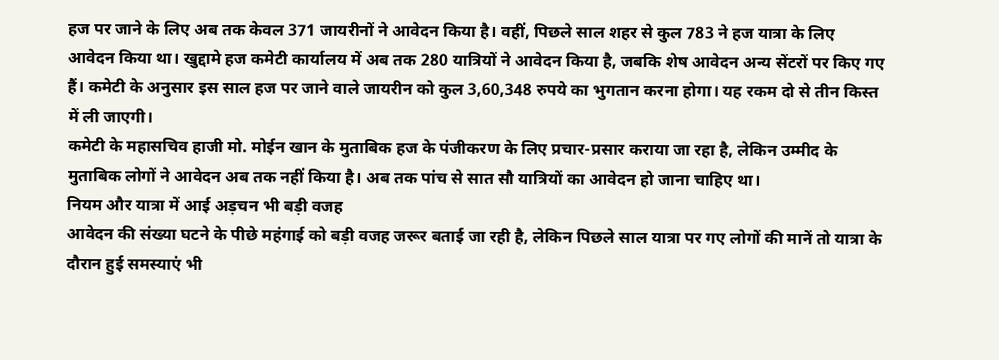हज पर जाने के लिए अब तक केवल 371 जायरीनों ने आवेदन किया है। वहीं, पिछले साल शहर से कुल 783 ने हज यात्रा के लिए आवेदन किया था। खुद्दामे हज कमेटी कार्यालय में अब तक 280 यात्रियों ने आवेदन किया है, जबकि शेष आवेदन अन्य सेंटरों पर किए गए हैं। कमेटी के अनुसार इस साल हज पर जाने वाले जायरीन को कुल 3,60,348 रुपये का भुगतान करना होगा। यह रकम दो से तीन किस्त में ली जाएगी।
कमेटी के महासचिव हाजी मो. मोईन खान के मुताबिक हज के पंजीकरण के लिए प्रचार-प्रसार कराया जा रहा है, लेकिन उम्मीद के मुताबिक लोगों ने आवेदन अब तक नहीं किया है। अब तक पांच से सात सौ यात्रियों का आवेदन हो जाना चाहिए था।
नियम और यात्रा में आई अड़चन भी बड़ी वजह
आवेदन की संख्या घटने के पीछे महंगाई को बड़ी वजह जरूर बताई जा रही है, लेकिन पिछले साल यात्रा पर गए लोगों की मानें तो यात्रा के दौरान हुई समस्याएं भी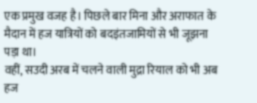एक प्रमुख वजह है। पिछले बार मिना और अराफात के मैदान में हज यात्रियों को बदइंतजामियों से भी जूझना पड़ा था।
वहीं, सउदी अरब में चलने वाली मुद्रा रियाल को भी अब हज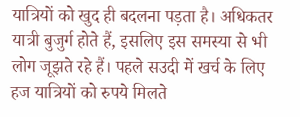यात्रियों को खुद ही बदलना पड़ता है। अधिकतर यात्री बुजुर्ग होते हैं, इसलिए इस समस्या से भी लोग जूझते रहे हैं। पहले सउदी में खर्च के लिए हज यात्रियों को रुपये मिलते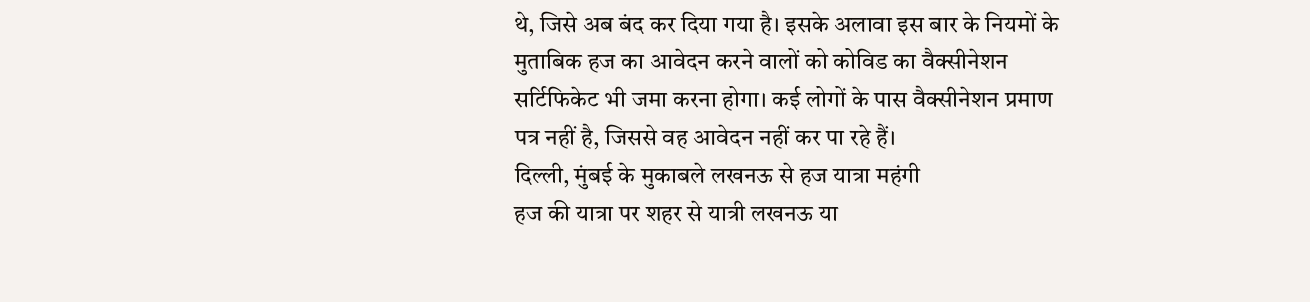थे, जिसे अब बंद कर दिया गया है। इसके अलावा इस बार के नियमों के मुताबिक हज का आवेदन करने वालों को कोविड का वैक्सीनेशन सर्टिफिकेट भी जमा करना होगा। कई लोगों के पास वैक्सीनेशन प्रमाण पत्र नहीं है, जिससे वह आवेदन नहीं कर पा रहे हैं।
दिल्ली, मुंबई के मुकाबले लखनऊ से हज यात्रा महंगी
हज की यात्रा पर शहर से यात्री लखनऊ या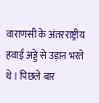वाराणसी के अंतरराष्ट्रीय हवाई अड्डे से उड़ान भरते थे। पिछले बार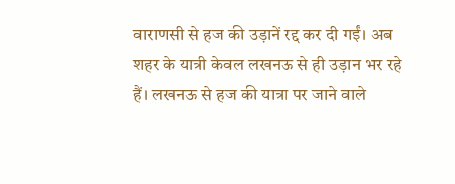वाराणसी से हज की उड़ानें रद्द कर दी गईं। अब शहर के यात्री केवल लखनऊ से ही उड़ान भर रहे हैं। लखनऊ से हज की यात्रा पर जाने वाले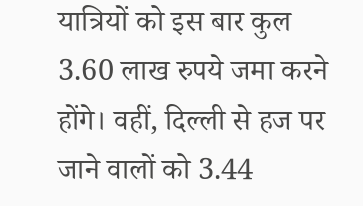यात्रियों को इस बार कुल 3.60 लाख रुपये जमा करने होंगे। वहीं, दिल्ली से हज पर जाने वालों को 3.44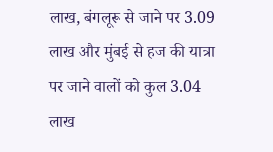लाख, बंगलूरू से जाने पर 3.09 लाख और मुंबई से हज की यात्रा पर जाने वालों को कुल 3.04 लाख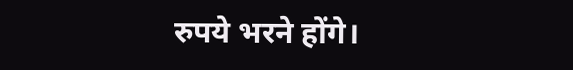रुपये भरने होंगे।